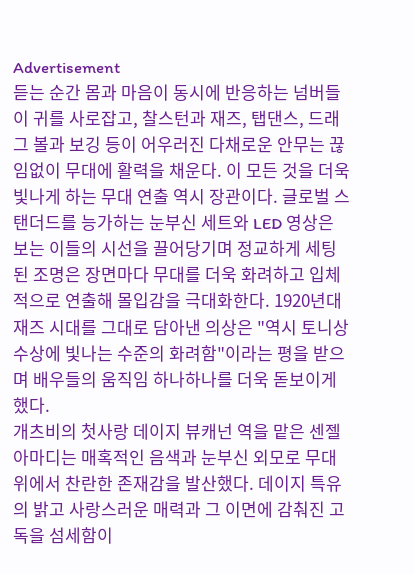Advertisement
듣는 순간 몸과 마음이 동시에 반응하는 넘버들이 귀를 사로잡고, 찰스턴과 재즈, 탭댄스, 드래그 볼과 보깅 등이 어우러진 다채로운 안무는 끊임없이 무대에 활력을 채운다. 이 모든 것을 더욱 빛나게 하는 무대 연출 역시 장관이다. 글로벌 스탠더드를 능가하는 눈부신 세트와 LED 영상은 보는 이들의 시선을 끌어당기며 정교하게 세팅된 조명은 장면마다 무대를 더욱 화려하고 입체적으로 연출해 몰입감을 극대화한다. 1920년대 재즈 시대를 그대로 담아낸 의상은 "역시 토니상 수상에 빛나는 수준의 화려함"이라는 평을 받으며 배우들의 움직임 하나하나를 더욱 돋보이게 했다.
개츠비의 첫사랑 데이지 뷰캐넌 역을 맡은 센젤 아마디는 매혹적인 음색과 눈부신 외모로 무대 위에서 찬란한 존재감을 발산했다. 데이지 특유의 밝고 사랑스러운 매력과 그 이면에 감춰진 고독을 섬세함이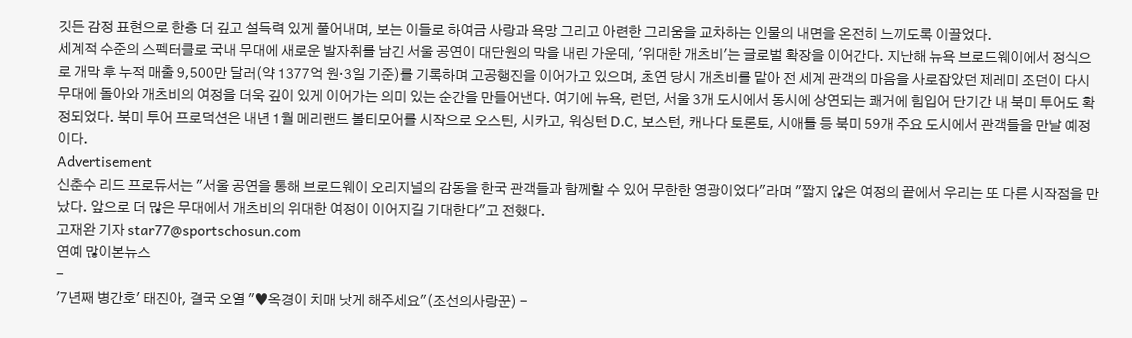깃든 감정 표현으로 한층 더 깊고 설득력 있게 풀어내며, 보는 이들로 하여금 사랑과 욕망 그리고 아련한 그리움을 교차하는 인물의 내면을 온전히 느끼도록 이끌었다.
세계적 수준의 스펙터클로 국내 무대에 새로운 발자취를 남긴 서울 공연이 대단원의 막을 내린 가운데, '위대한 개츠비'는 글로벌 확장을 이어간다. 지난해 뉴욕 브로드웨이에서 정식으로 개막 후 누적 매출 9,500만 달러(약 1377억 원·3일 기준)를 기록하며 고공행진을 이어가고 있으며, 초연 당시 개츠비를 맡아 전 세계 관객의 마음을 사로잡았던 제레미 조던이 다시 무대에 돌아와 개츠비의 여정을 더욱 깊이 있게 이어가는 의미 있는 순간을 만들어낸다. 여기에 뉴욕, 런던, 서울 3개 도시에서 동시에 상연되는 쾌거에 힘입어 단기간 내 북미 투어도 확정되었다. 북미 투어 프로덕션은 내년 1월 메리랜드 볼티모어를 시작으로 오스틴, 시카고, 워싱턴 D.C, 보스턴, 캐나다 토론토, 시애틀 등 북미 59개 주요 도시에서 관객들을 만날 예정이다.
Advertisement
신춘수 리드 프로듀서는 "서울 공연을 통해 브로드웨이 오리지널의 감동을 한국 관객들과 함께할 수 있어 무한한 영광이었다"라며 "짧지 않은 여정의 끝에서 우리는 또 다른 시작점을 만났다. 앞으로 더 많은 무대에서 개츠비의 위대한 여정이 이어지길 기대한다"고 전했다.
고재완 기자 star77@sportschosun.com
연예 많이본뉴스
-
'7년째 병간호' 태진아, 결국 오열 "♥옥경이 치매 낫게 해주세요"(조선의사랑꾼) -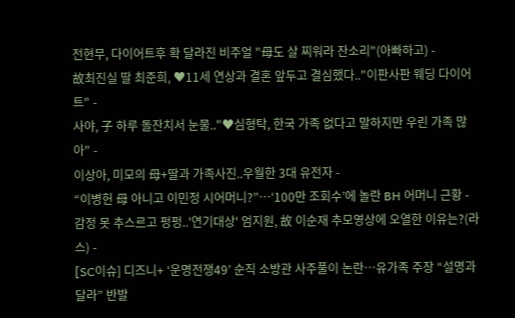전현무, 다이어트후 확 달라진 비주얼 "母도 살 찌워라 잔소리"(아빠하고) -
故최진실 딸 최준희, ♥11세 연상과 결혼 앞두고 결심했다.."이판사판 웨딩 다이어트" -
사야, 子 하루 돌잔치서 눈물.."♥심형탁, 한국 가족 없다고 말하지만 우린 가족 많아" -
이상아, 미모의 母+딸과 가족사진..우월한 3대 유전자 -
“이병헌 母 아니고 이민정 시어머니?”…‘100만 조회수’에 놀란 BH 어머니 근황 -
감정 못 추스르고 펑펑..'연기대상' 엄지원, 故 이순재 추모영상에 오열한 이유는?(라스) -
[SC이슈] 디즈니+ ‘운명전쟁49’ 순직 소방관 사주풀이 논란…유가족 주장 “설명과 달라” 반발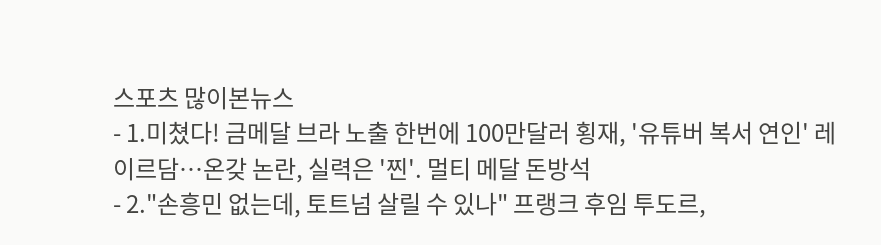스포츠 많이본뉴스
- 1.미쳤다! 금메달 브라 노출 한번에 100만달러 횡재, '유튜버 복서 연인' 레이르담…온갖 논란, 실력은 '찐'. 멀티 메달 돈방석
- 2."손흥민 없는데, 토트넘 살릴 수 있나" 프랭크 후임 투도르,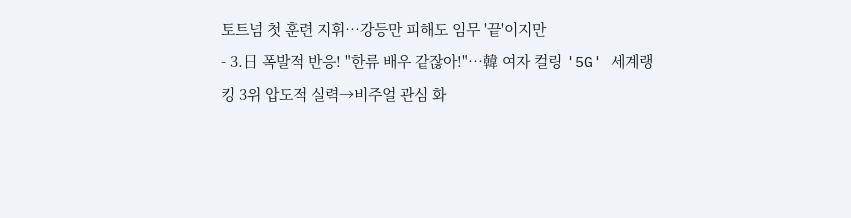토트넘 첫 훈련 지휘…강등만 피해도 임무 '끝'이지만
- 3.日 폭발적 반응! "한류 배우 같잖아!"…韓 여자 컬링 '5G' 세계랭킹 3위 압도적 실력→비주얼 관심 화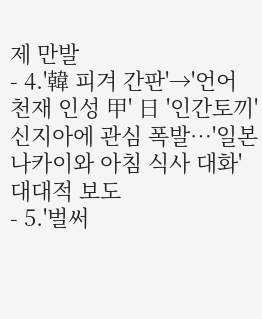제 만발
- 4.'韓 피겨 간판'→'언어 천재 인성 甲' 日 '인간토끼' 신지아에 관심 폭발…'일본 나카이와 아침 식사 대화' 대대적 보도
- 5.'벌써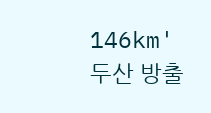146km' 두산 방출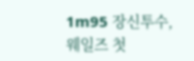1m95 장신투수, 웨일즈 첫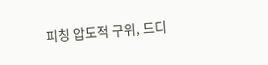피칭 압도적 구위, 드디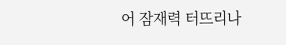어 잠재력 터뜨리나